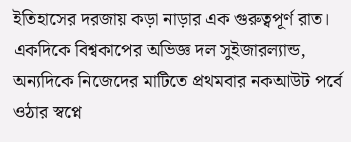ইতিহাসের দরজায় কড়া নাড়ার এক গুরুত্বপূর্ণ রাত। একদিকে বিশ্বকাপের অভিজ্ঞ দল সুইজারল্যান্ড, অন্যদিকে নিজেদের মাটিতে প্রথমবার নকআউট পর্বে ওঠার স্বপ্নে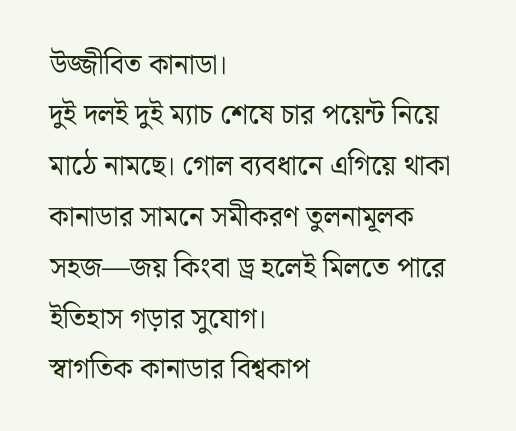উজ্জীবিত কানাডা।
দুই দলই দুই ম্যাচ শেষে চার পয়েন্ট নিয়ে মাঠে নামছে। গোল ব্যবধানে এগিয়ে থাকা কানাডার সামনে সমীকরণ তুলনামূলক সহজ—জয় কিংবা ড্র হলেই মিলতে পারে ইতিহাস গড়ার সুযোগ।
স্বাগতিক কানাডার বিশ্বকাপ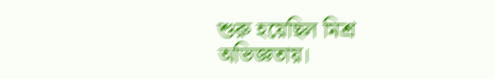শুরু হয়েছিল মিশ্র অভিজ্ঞতায়।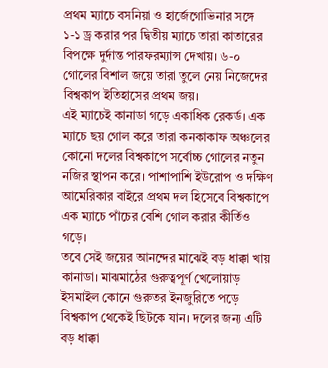প্রথম ম্যাচে বসনিয়া ও হার্জেগোভিনার সঙ্গে ১-১ ড্র করার পর দ্বিতীয় ম্যাচে তারা কাতারের বিপক্ষে দুর্দান্ত পারফরম্যান্স দেখায়। ৬-০ গোলের বিশাল জয়ে তারা তুলে নেয় নিজেদের বিশ্বকাপ ইতিহাসের প্রথম জয়।
এই ম্যাচেই কানাডা গড়ে একাধিক রেকর্ড। এক ম্যাচে ছয় গোল করে তারা কনকাকাফ অঞ্চলের কোনো দলের বিশ্বকাপে সর্বোচ্চ গোলের নতুন নজির স্থাপন করে। পাশাপাশি ইউরোপ ও দক্ষিণ আমেরিকার বাইরে প্রথম দল হিসেবে বিশ্বকাপে এক ম্যাচে পাঁচের বেশি গোল করার কীর্তিও গড়ে।
তবে সেই জয়ের আনন্দের মাঝেই বড় ধাক্কা খায় কানাডা। মাঝমাঠের গুরুত্বপূর্ণ খেলোয়াড় ইসমাইল কোনে গুরুতর ইনজুরিতে পড়ে বিশ্বকাপ থেকেই ছিটকে যান। দলের জন্য এটি বড় ধাক্কা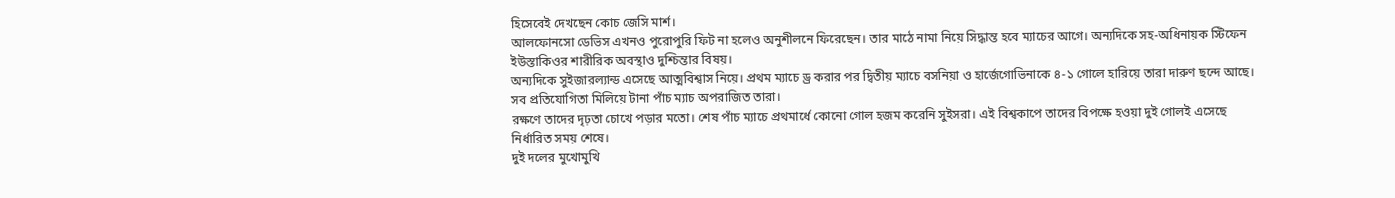হিসেবেই দেখছেন কোচ জেসি মার্শ।
আলফোনসো ডেভিস এখনও পুরোপুরি ফিট না হলেও অনুশীলনে ফিরেছেন। তার মাঠে নামা নিয়ে সিদ্ধান্ত হবে ম্যাচের আগে। অন্যদিকে সহ-অধিনায়ক স্টিফেন ইউস্তাকিওর শারীরিক অবস্থাও দুশ্চিন্তার বিষয়।
অন্যদিকে সুইজারল্যান্ড এসেছে আত্মবিশ্বাস নিয়ে। প্রথম ম্যাচে ড্র করার পর দ্বিতীয় ম্যাচে বসনিয়া ও হার্জেগোভিনাকে ৪-১ গোলে হারিয়ে তারা দারুণ ছন্দে আছে। সব প্রতিযোগিতা মিলিয়ে টানা পাঁচ ম্যাচ অপরাজিত তারা।
রক্ষণে তাদের দৃঢ়তা চোখে পড়ার মতো। শেষ পাঁচ ম্যাচে প্রথমার্ধে কোনো গোল হজম করেনি সুইসরা। এই বিশ্বকাপে তাদের বিপক্ষে হওয়া দুই গোলই এসেছে নির্ধারিত সময় শেষে।
দুই দলের মুখোমুখি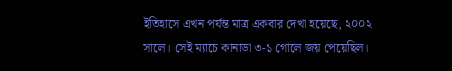ইতিহাসে এখন পর্যন্ত মাত্র একবার দেখা হয়েছে, ২০০২ সালে। সেই ম্যাচে কানাডা ৩-১ গোলে জয় পেয়েছিল।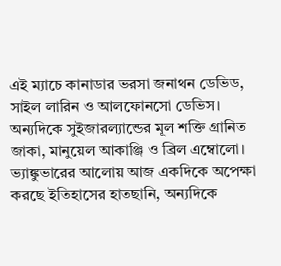এই ম্যাচে কানাডার ভরসা জনাথন ডেভিড, সাইল লারিন ও আলফোনসো ডেভিস। অন্যদিকে সুইজারল্যান্ডের মূল শক্তি গ্রানিত জাকা, মানুয়েল আকাঞ্জি ও ব্রিল এম্বোলো।
ভ্যাঙ্কুভারের আলোয় আজ একদিকে অপেক্ষা করছে ইতিহাসের হাতছানি, অন্যদিকে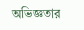অভিজ্ঞতার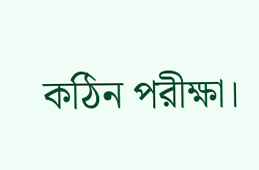কঠিন পরীক্ষা।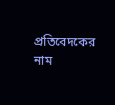প্রতিবেদকের নাম